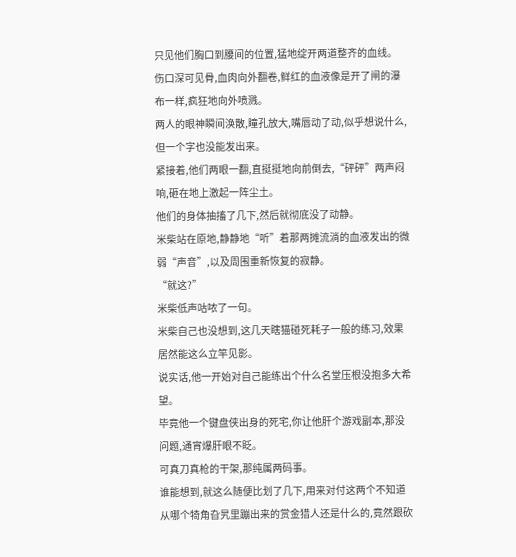只见他们胸口到腰间的位置,猛地绽开两道整齐的血线。
伤口深可见骨,血肉向外翻卷,鲜红的血液像是开了闸的瀑布一样,疯狂地向外喷溅。
两人的眼神瞬间涣散,瞳孔放大,嘴唇动了动,似乎想说什么,但一个字也没能发出来。
紧接着,他们两眼一翻,直挺挺地向前倒去,“砰砰”两声闷响,砸在地上激起一阵尘土。
他们的身体抽搐了几下,然后就彻底没了动静。
米柴站在原地,静静地“听”着那两摊流淌的血液发出的微弱“声音”,以及周围重新恢复的寂静。
“就这?”
米柴低声咕哝了一句。
米柴自己也没想到,这几天瞎猫碰死耗子一般的练习,效果居然能这么立竿见影。
说实话,他一开始对自己能练出个什么名堂压根没抱多大希望。
毕竟他一个键盘侠出身的死宅,你让他肝个游戏副本,那没问题,通宵爆肝眼不眨。
可真刀真枪的干架,那纯属两码事。
谁能想到,就这么随便比划了几下,用来对付这两个不知道从哪个犄角旮旯里蹦出来的赏金猎人还是什么的,竟然跟砍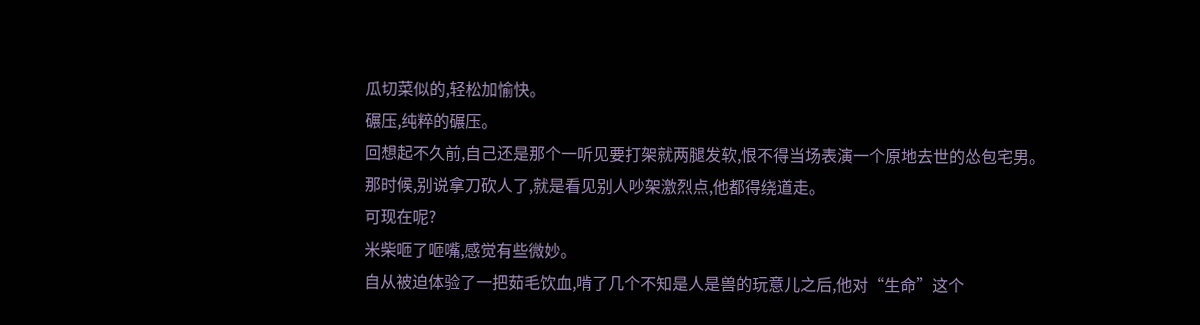瓜切菜似的,轻松加愉快。
碾压,纯粹的碾压。
回想起不久前,自己还是那个一听见要打架就两腿发软,恨不得当场表演一个原地去世的怂包宅男。
那时候,别说拿刀砍人了,就是看见别人吵架激烈点,他都得绕道走。
可现在呢?
米柴咂了咂嘴,感觉有些微妙。
自从被迫体验了一把茹毛饮血,啃了几个不知是人是兽的玩意儿之后,他对“生命”这个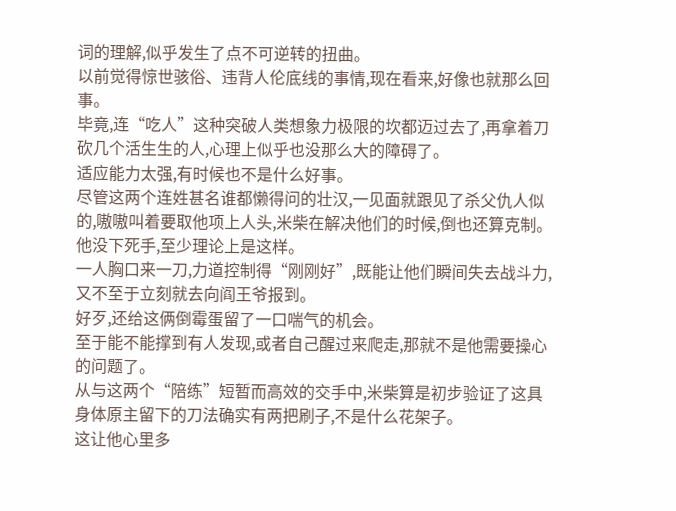词的理解,似乎发生了点不可逆转的扭曲。
以前觉得惊世骇俗、违背人伦底线的事情,现在看来,好像也就那么回事。
毕竟,连“吃人”这种突破人类想象力极限的坎都迈过去了,再拿着刀砍几个活生生的人,心理上似乎也没那么大的障碍了。
适应能力太强,有时候也不是什么好事。
尽管这两个连姓甚名谁都懒得问的壮汉,一见面就跟见了杀父仇人似的,嗷嗷叫着要取他项上人头,米柴在解决他们的时候,倒也还算克制。
他没下死手,至少理论上是这样。
一人胸口来一刀,力道控制得“刚刚好”,既能让他们瞬间失去战斗力,又不至于立刻就去向阎王爷报到。
好歹,还给这俩倒霉蛋留了一口喘气的机会。
至于能不能撑到有人发现,或者自己醒过来爬走,那就不是他需要操心的问题了。
从与这两个“陪练”短暂而高效的交手中,米柴算是初步验证了这具身体原主留下的刀法确实有两把刷子,不是什么花架子。
这让他心里多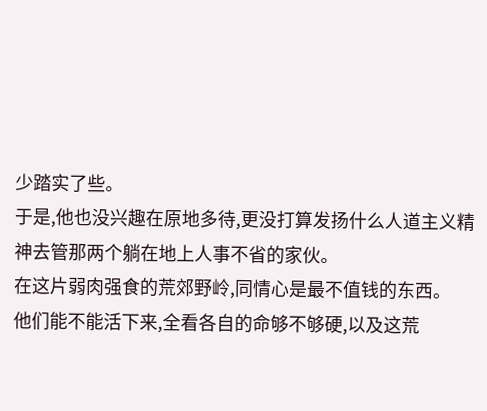少踏实了些。
于是,他也没兴趣在原地多待,更没打算发扬什么人道主义精神去管那两个躺在地上人事不省的家伙。
在这片弱肉强食的荒郊野岭,同情心是最不值钱的东西。
他们能不能活下来,全看各自的命够不够硬,以及这荒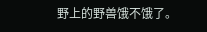野上的野兽饿不饿了。